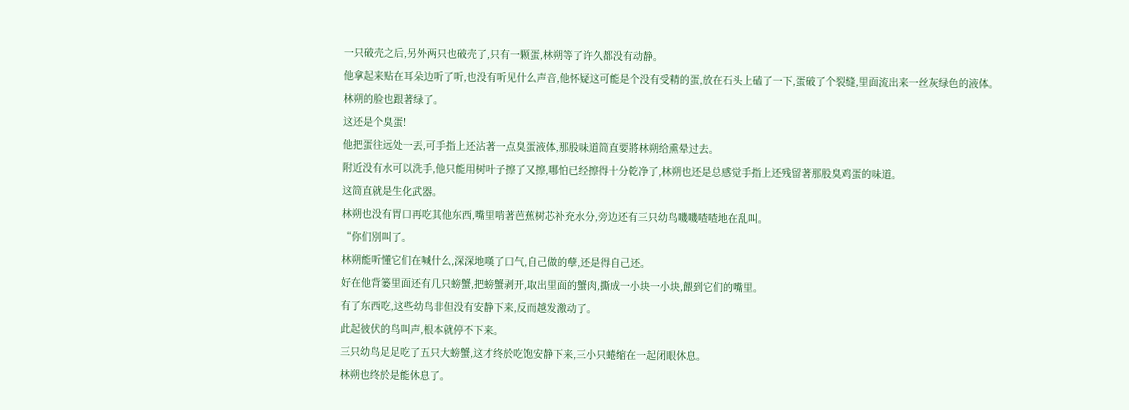一只破壳之后,另外两只也破壳了,只有一颗蛋,林朔等了许久都没有动静。
他拿起来贴在耳朵边听了听,也没有听见什么声音,他怀疑这可能是个没有受精的蛋,放在石头上磕了一下,蛋破了个裂缝,里面流出来一丝灰绿色的液体。
林朔的脸也跟著绿了。
这还是个臭蛋!
他把蛋往远处一丟,可手指上还沾著一点臭蛋液体,那股味道简直要將林朔给熏晕过去。
附近没有水可以洗手,他只能用树叶子擦了又擦,哪怕已经擦得十分乾净了,林朔也还是总感觉手指上还残留著那股臭鸡蛋的味道。
这简直就是生化武器。
林朔也没有胃口再吃其他东西,嘴里啃著芭蕉树芯补充水分,旁边还有三只幼鸟嘰嘰喳喳地在乱叫。
“你们別叫了。
林朔能听懂它们在喊什么,深深地嘆了口气,自己做的孽,还是得自己还。
好在他背篓里面还有几只螃蟹,把螃蟹剥开,取出里面的蟹肉,撕成一小块一小块,餵到它们的嘴里。
有了东西吃,这些幼鸟非但没有安静下来,反而越发激动了。
此起彼伏的鸟叫声,根本就停不下来。
三只幼鸟足足吃了五只大螃蟹,这才终於吃饱安静下来,三小只蜷缩在一起闭眼休息。
林朔也终於是能休息了。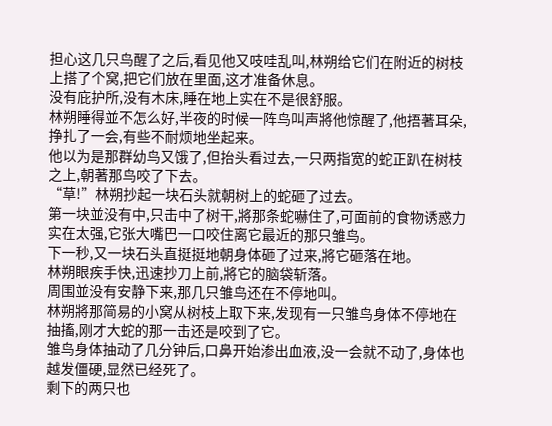担心这几只鸟醒了之后,看见他又吱哇乱叫,林朔给它们在附近的树枝上搭了个窝,把它们放在里面,这才准备休息。
没有庇护所,没有木床,睡在地上实在不是很舒服。
林朔睡得並不怎么好,半夜的时候一阵鸟叫声將他惊醒了,他捂著耳朵,挣扎了一会,有些不耐烦地坐起来。
他以为是那群幼鸟又饿了,但抬头看过去,一只两指宽的蛇正趴在树枝之上,朝著那鸟咬了下去。
“草!”林朔抄起一块石头就朝树上的蛇砸了过去。
第一块並没有中,只击中了树干,將那条蛇嚇住了,可面前的食物诱惑力实在太强,它张大嘴巴一口咬住离它最近的那只雏鸟。
下一秒,又一块石头直挺挺地朝身体砸了过来,將它砸落在地。
林朔眼疾手快,迅速抄刀上前,將它的脑袋斩落。
周围並没有安静下来,那几只雏鸟还在不停地叫。
林朔將那简易的小窝从树枝上取下来,发现有一只雏鸟身体不停地在抽搐,刚才大蛇的那一击还是咬到了它。
雏鸟身体抽动了几分钟后,口鼻开始渗出血液,没一会就不动了,身体也越发僵硬,显然已经死了。
剩下的两只也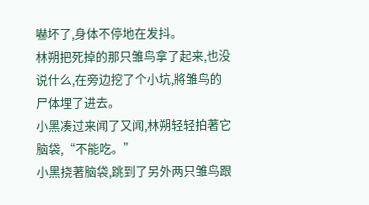嚇坏了,身体不停地在发抖。
林朔把死掉的那只雏鸟拿了起来,也没说什么,在旁边挖了个小坑,將雏鸟的尸体埋了进去。
小黑凑过来闻了又闻,林朔轻轻拍著它脑袋,“不能吃。”
小黑挠著脑袋,跳到了另外两只雏鸟跟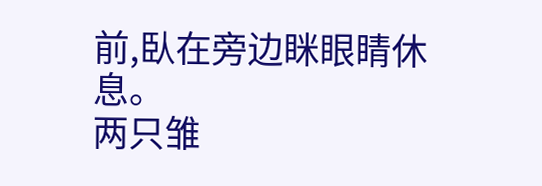前,臥在旁边眯眼睛休息。
两只雏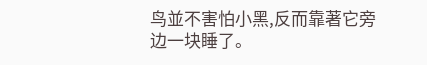鸟並不害怕小黑,反而靠著它旁边一块睡了。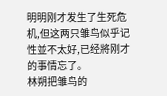明明刚才发生了生死危机,但这两只雏鸟似乎记性並不太好,已经將刚才的事情忘了。
林朔把雏鸟的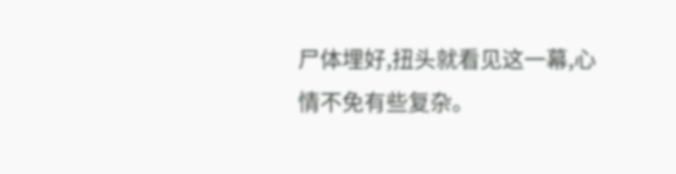尸体埋好,扭头就看见这一幕,心情不免有些复杂。